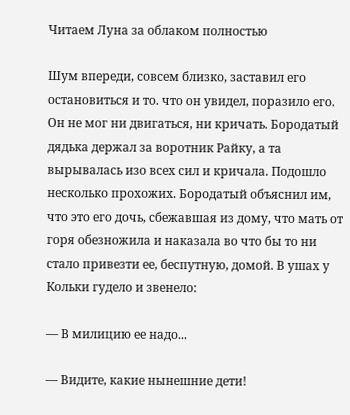Читаем Луна за облаком полностью

Шум впереди, совсем близко, заставил его остановиться и то. что он увидел, поразило его. Он не мог ни двигаться, ни кричать. Бородатый дядька держал за воротник Райку, а та вырывалась изо всех сил и кричала. Подошло несколько прохожих. Бородатый объяснил им, что это его дочь, сбежавшая из дому, что мать от горя обезножила и наказала во что бы то ни стало привезти ее, беспутную, домой. В ушах у Кольки гудело и звенело:

— В милицию ее надо...

— Видите, какие нынешние дети!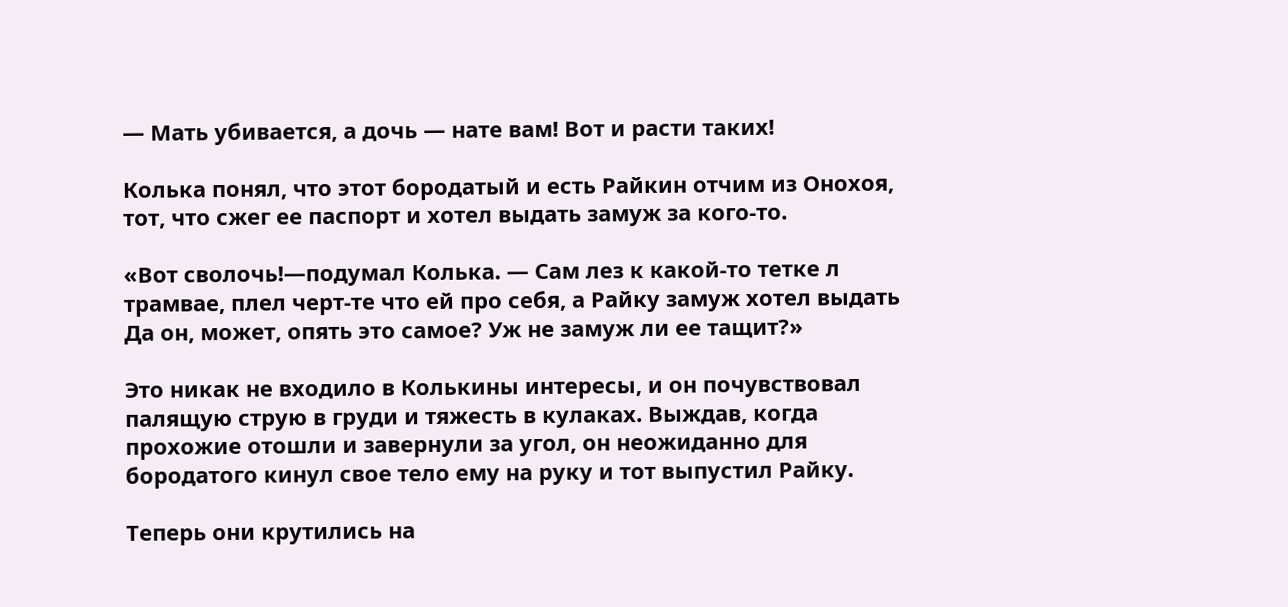— Мать убивается, а дочь — нате вам! Вот и расти таких!

Колька понял, что этот бородатый и есть Райкин отчим из Онохоя, тот, что сжег ее паспорт и хотел выдать замуж за кого-то.

«Вот сволочь!—подумал Колька. — Сам лез к какой-то тетке л трамвае, плел черт-те что ей про себя, а Райку замуж хотел выдать Да он, может, опять это самое? Уж не замуж ли ее тащит?»

Это никак не входило в Колькины интересы, и он почувствовал палящую струю в груди и тяжесть в кулаках. Выждав, когда прохожие отошли и завернули за угол, он неожиданно для бородатого кинул свое тело ему на руку и тот выпустил Райку.

Теперь они крутились на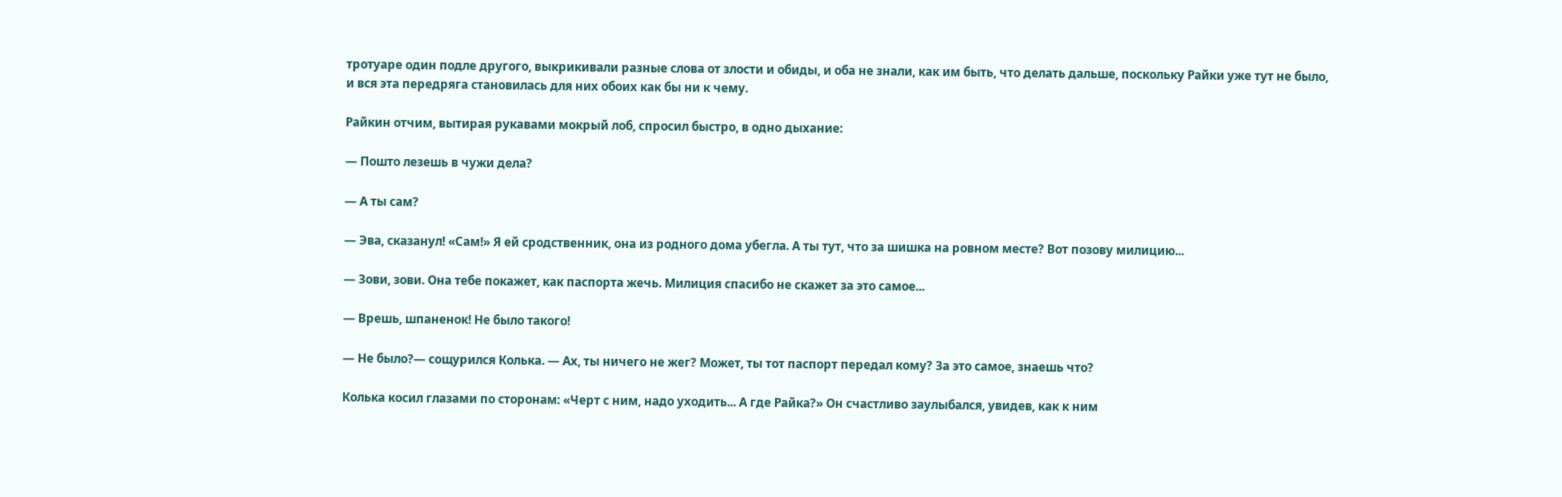тротуаре один подле другого, выкрикивали разные слова от злости и обиды, и оба не знали, как им быть, что делать дальше, поскольку Райки уже тут не было, и вся эта передряга становилась для них обоих как бы ни к чему.

Райкин отчим, вытирая рукавами мокрый лоб, спросил быстро, в одно дыхание:

— Пошто лезешь в чужи дела?

— А ты сам?

— Эва, сказанул! «Сам!» Я ей сродственник, она из родного дома убегла. А ты тут, что за шишка на ровном месте? Вот позову милицию...

— Зови, зови. Она тебе покажет, как паспорта жечь. Милиция спасибо не скажет за это самое...

— Врешь, шпаненок! Не было такого!

— Не было?— сощурился Колька. — Ах, ты ничего не жег? Может, ты тот паспорт передал кому? За это самое, знаешь что?

Колька косил глазами по сторонам: «Черт с ним, надо уходить... А где Райка?» Он счастливо заулыбался, увидев, как к ним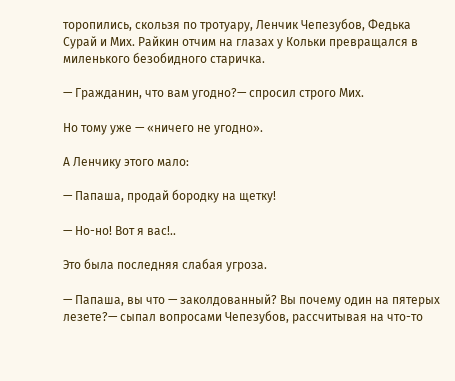торопились, скользя по тротуару, Ленчик Чепезубов, Федька Сурай и Мих. Райкин отчим на глазах у Кольки превращался в миленького безобидного старичка.

— Гражданин, что вам угодно?— спросил строго Мих.

Но тому уже — «ничего не угодно».

А Ленчику этого мало:

— Папаша, продай бородку на щетку!

— Но-но! Вот я вас!..

Это была последняя слабая угроза.

— Папаша, вы что — заколдованный? Вы почему один на пятерых лезете?— сыпал вопросами Чепезубов, рассчитывая на что-то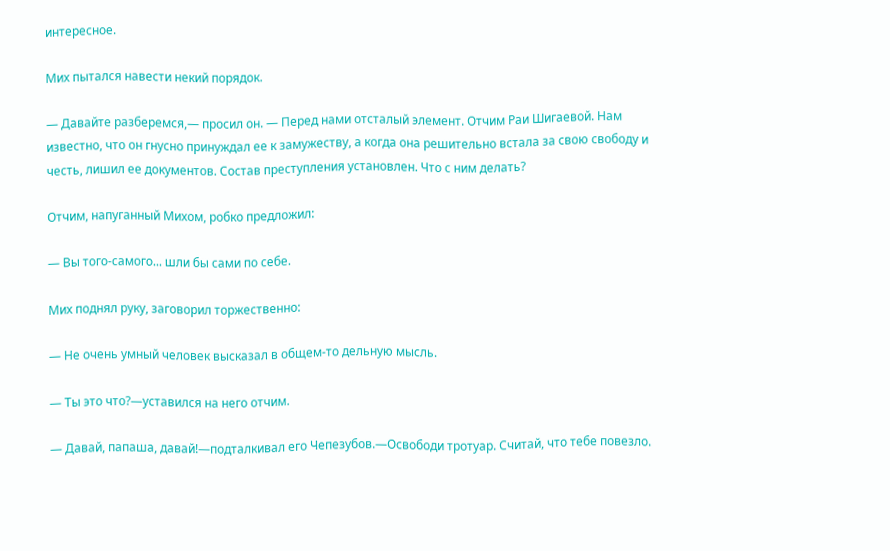интересное.

Мих пытался навести некий порядок.

— Давайте разберемся,— просил он. — Перед нами отсталый элемент. Отчим Раи Шигаевой. Нам известно, что он гнусно принуждал ее к замужеству, а когда она решительно встала за свою свободу и честь, лишил ее документов. Состав преступления установлен. Что с ним делать?

Отчим, напуганный Михом, робко предложил:

— Вы того-самого... шли бы сами по себе.

Мих поднял руку, заговорил торжественно:

— Не очень умный человек высказал в общем-то дельную мысль.

— Ты это что?—уставился на него отчим.

— Давай, папаша, давай!—подталкивал его Чепезубов.—Освободи тротуар. Считай, что тебе повезло.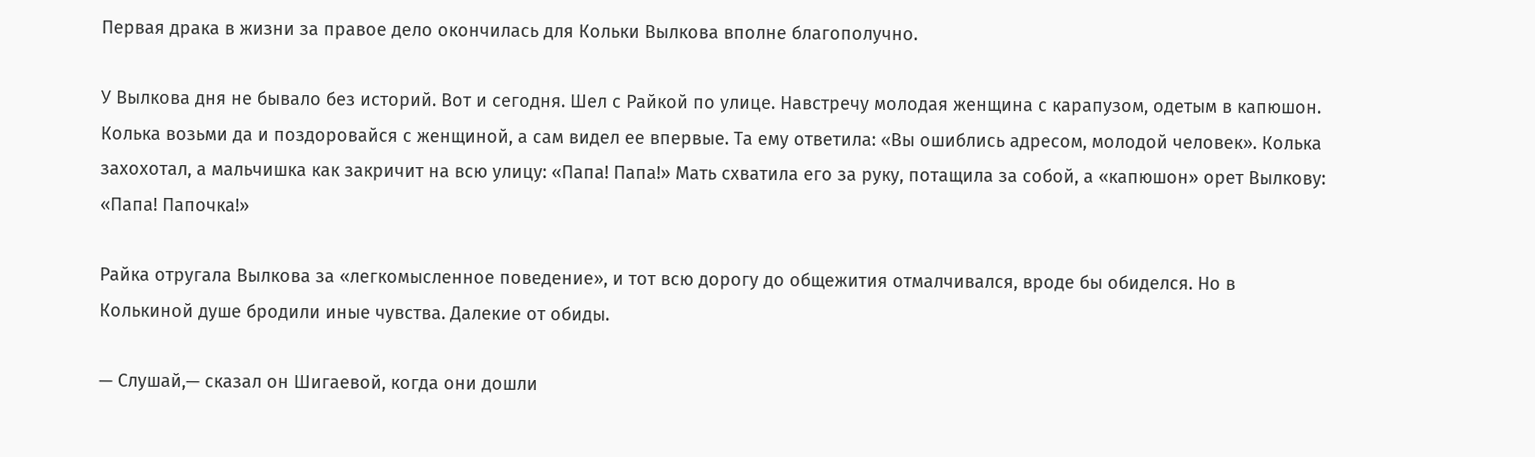Первая драка в жизни за правое дело окончилась для Кольки Вылкова вполне благополучно.

У Вылкова дня не бывало без историй. Вот и сегодня. Шел с Райкой по улице. Навстречу молодая женщина с карапузом, одетым в капюшон. Колька возьми да и поздоровайся с женщиной, а сам видел ее впервые. Та ему ответила: «Вы ошиблись адресом, молодой человек». Колька захохотал, а мальчишка как закричит на всю улицу: «Папа! Папа!» Мать схватила его за руку, потащила за собой, а «капюшон» орет Вылкову: «Папа! Папочка!»

Райка отругала Вылкова за «легкомысленное поведение», и тот всю дорогу до общежития отмалчивался, вроде бы обиделся. Но в Колькиной душе бродили иные чувства. Далекие от обиды.

— Слушай,— сказал он Шигаевой, когда они дошли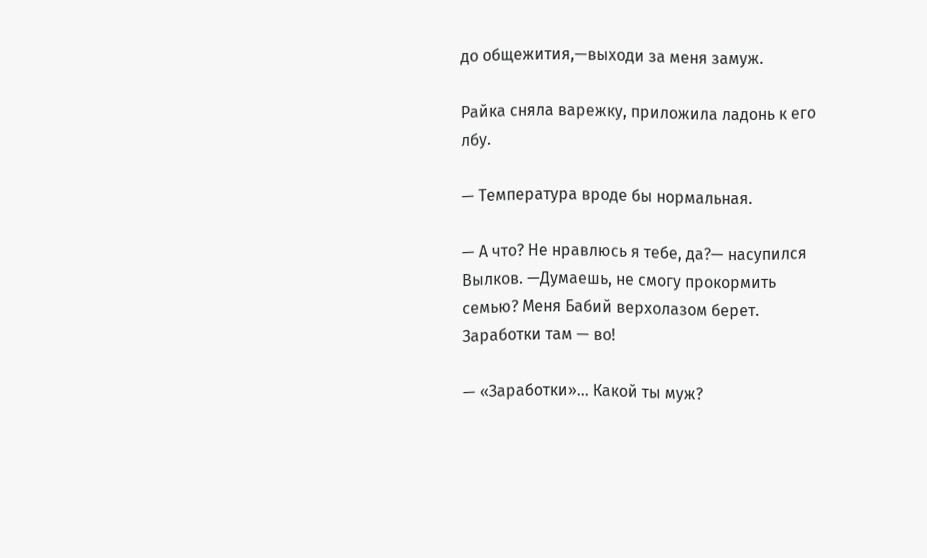до общежития,—выходи за меня замуж.

Райка сняла варежку, приложила ладонь к его лбу.

— Температура вроде бы нормальная.

— А что? Не нравлюсь я тебе, да?— насупился Вылков. —Думаешь, не смогу прокормить семью? Меня Бабий верхолазом берет. Заработки там — во!

— «Заработки»... Какой ты муж?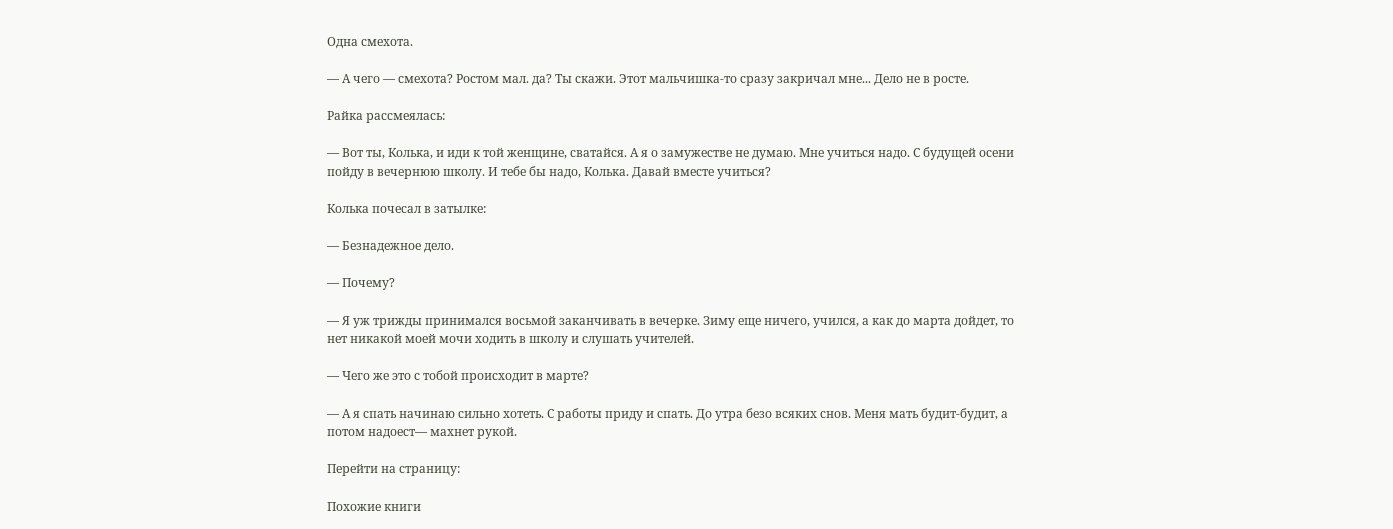Одна смехота.

— А чего — смехота? Ростом мал. да? Ты скажи. Этот мальчишка-то сразу закричал мне... Дело не в росте.

Райка рассмеялась:

— Вот ты, Колька, и иди к той женщине, сватайся. А я о замужестве не думаю. Мне учиться надо. С будущей осени пойду в вечернюю школу. И тебе бы надо, Колька. Давай вместе учиться?

Колька почесал в затылке:

— Безнадежное дело.

— Почему?

— Я уж трижды принимался восьмой заканчивать в вечерке. Зиму еще ничего, учился, а как до марта дойдет, то нет никакой моей мочи ходить в школу и слушать учителей.

— Чего же это с тобой происходит в марте?

— А я спать начинаю сильно хотеть. С работы приду и спать. До утра безо всяких снов. Меня мать будит-будит, а потом надоест— махнет рукой.

Перейти на страницу:

Похожие книги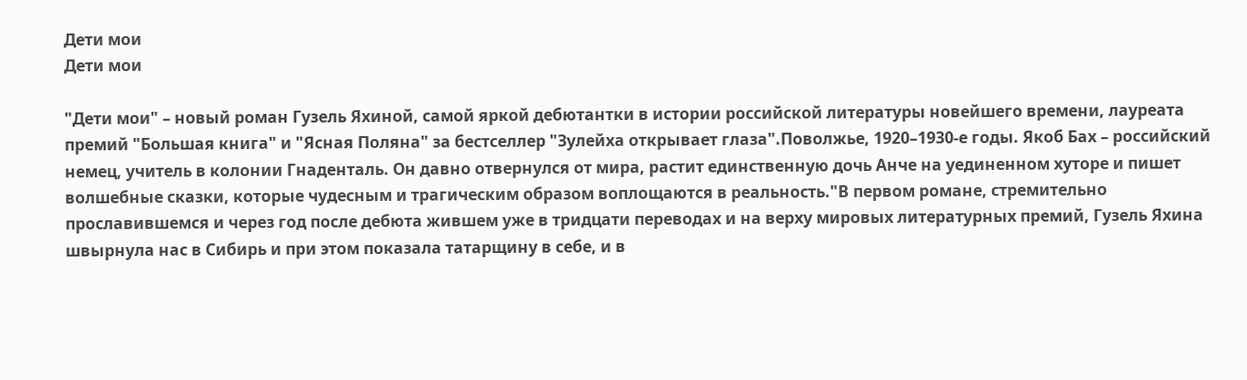Дети мои
Дети мои

"Дети мои" – новый роман Гузель Яхиной, самой яркой дебютантки в истории российской литературы новейшего времени, лауреата премий "Большая книга" и "Ясная Поляна" за бестселлер "Зулейха открывает глаза".Поволжье, 1920–1930-е годы. Якоб Бах – российский немец, учитель в колонии Гнаденталь. Он давно отвернулся от мира, растит единственную дочь Анче на уединенном хуторе и пишет волшебные сказки, которые чудесным и трагическим образом воплощаются в реальность."В первом романе, стремительно прославившемся и через год после дебюта жившем уже в тридцати переводах и на верху мировых литературных премий, Гузель Яхина швырнула нас в Сибирь и при этом показала татарщину в себе, и в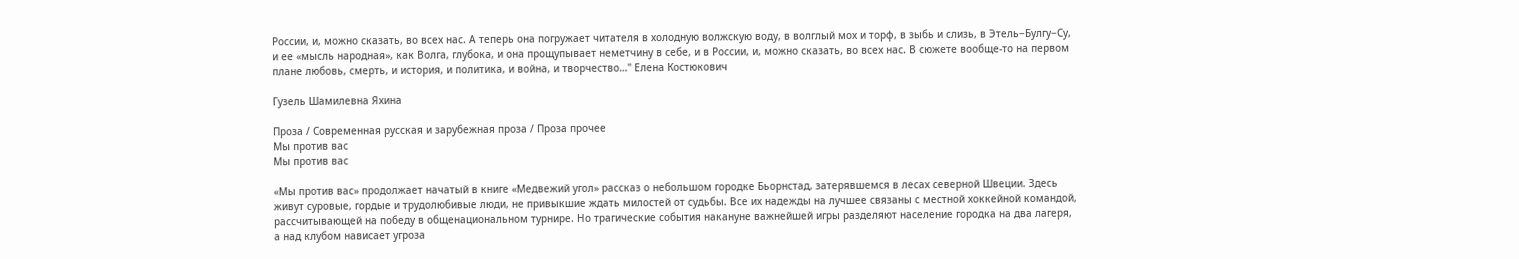России, и, можно сказать, во всех нас. А теперь она погружает читателя в холодную волжскую воду, в волглый мох и торф, в зыбь и слизь, в Этель−Булгу−Су, и ее «мысль народная», как Волга, глубока, и она прощупывает неметчину в себе, и в России, и, можно сказать, во всех нас. В сюжете вообще-то на первом плане любовь, смерть, и история, и политика, и война, и творчество…" Елена Костюкович

Гузель Шамилевна Яхина

Проза / Современная русская и зарубежная проза / Проза прочее
Мы против вас
Мы против вас

«Мы против вас» продолжает начатый в книге «Медвежий угол» рассказ о небольшом городке Бьорнстад, затерявшемся в лесах северной Швеции. Здесь живут суровые, гордые и трудолюбивые люди, не привыкшие ждать милостей от судьбы. Все их надежды на лучшее связаны с местной хоккейной командой, рассчитывающей на победу в общенациональном турнире. Но трагические события накануне важнейшей игры разделяют население городка на два лагеря, а над клубом нависает угроза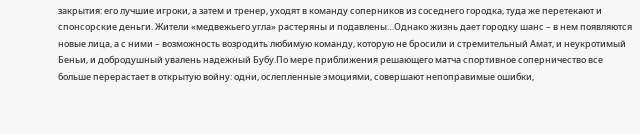закрытия: его лучшие игроки, а затем и тренер, уходят в команду соперников из соседнего городка, туда же перетекают и спонсорские деньги. Жители «медвежьего угла» растеряны и подавлены…Однако жизнь дает городку шанс – в нем появляются новые лица, а с ними – возможность возродить любимую команду, которую не бросили и стремительный Амат, и неукротимый Беньи, и добродушный увалень надежный Бубу.По мере приближения решающего матча спортивное соперничество все больше перерастает в открытую войну: одни, ослепленные эмоциями, совершают непоправимые ошибки,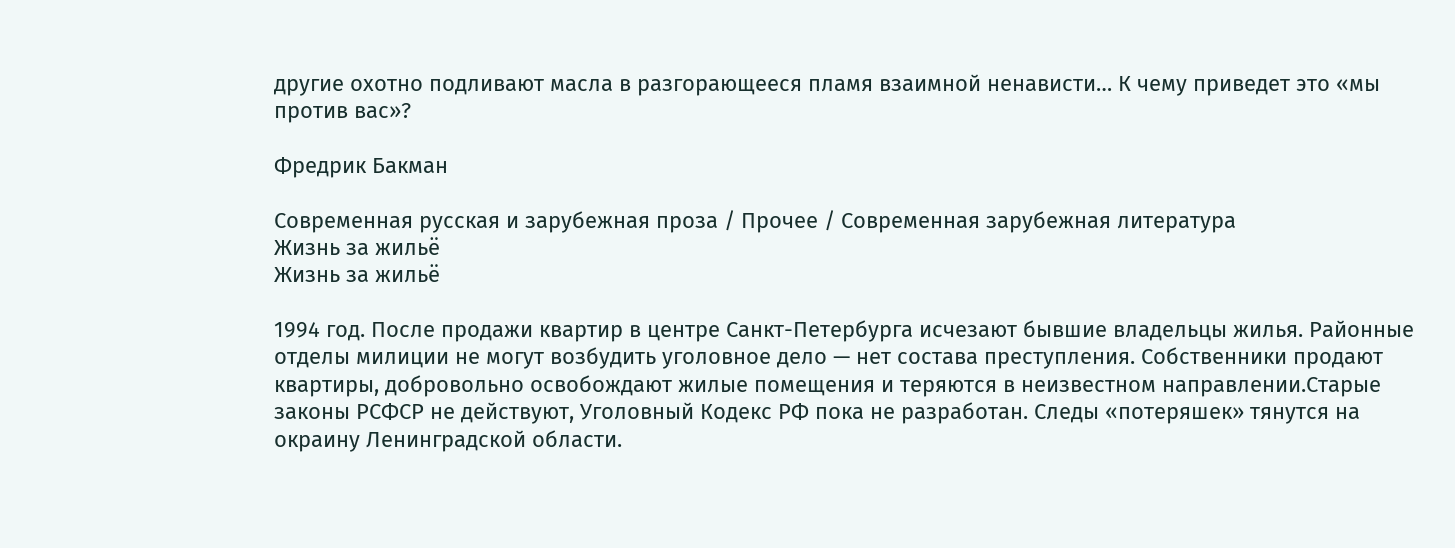другие охотно подливают масла в разгорающееся пламя взаимной ненависти… К чему приведет это «мы против вас»?

Фредрик Бакман

Современная русская и зарубежная проза / Прочее / Современная зарубежная литература
Жизнь за жильё
Жизнь за жильё

1994 год. После продажи квартир в центре Санкт-Петербурга исчезают бывшие владельцы жилья. Районные отделы милиции не могут возбудить уголовное дело — нет состава преступления. Собственники продают квартиры, добровольно освобождают жилые помещения и теряются в неизвестном направлении.Старые законы РСФСР не действуют, Уголовный Кодекс РФ пока не разработан. Следы «потеряшек» тянутся на окраину Ленинградской области.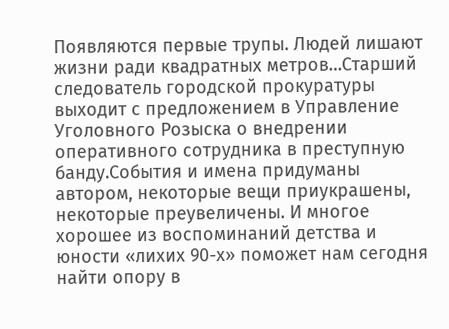Появляются первые трупы. Людей лишают жизни ради квадратных метров…Старший следователь городской прокуратуры выходит с предложением в Управление Уголовного Розыска о внедрении оперативного сотрудника в преступную банду.События и имена придуманы автором, некоторые вещи приукрашены, некоторые преувеличены. И многое хорошее из воспоминаний детства и юности «лихих 90-х» поможет нам сегодня найти опору в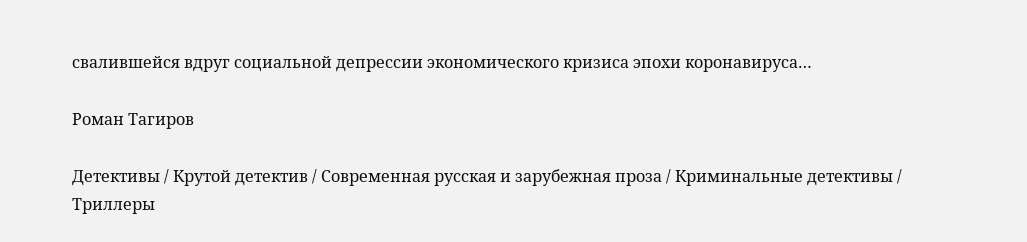свалившейся вдруг социальной депрессии экономического кризиса эпохи коронавируса…

Роман Тагиров

Детективы / Крутой детектив / Современная русская и зарубежная проза / Криминальные детективы / Триллеры